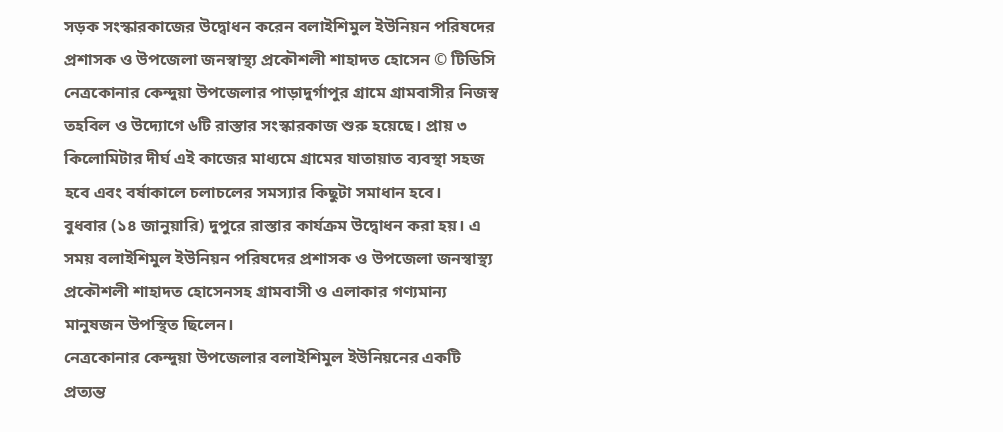সড়ক সংস্কারকাজের উদ্বোধন করেন বলাইশিমুল ইউনিয়ন পরিষদের প্রশাসক ও উপজেলা জনস্বাস্থ্য প্রকৌশলী শাহাদত হোসেন © টিডিসি
নেত্রকোনার কেন্দুয়া উপজেলার পাড়াদুর্গাপুর গ্রামে গ্রামবাসীর নিজস্ব তহবিল ও উদ্যোগে ৬টি রাস্তার সংস্কারকাজ শুরু হয়েছে। প্রায় ৩ কিলোমিটার দীর্ঘ এই কাজের মাধ্যমে গ্রামের যাতায়াত ব্যবস্থা সহজ হবে এবং বর্ষাকালে চলাচলের সমস্যার কিছুটা সমাধান হবে।
বুধবার (১৪ জানুয়ারি) দুপুরে রাস্তার কার্যক্রম উদ্বোধন করা হয়। এ সময় বলাইশিমুল ইউনিয়ন পরিষদের প্রশাসক ও উপজেলা জনস্বাস্থ্য প্রকৌশলী শাহাদত হোসেনসহ গ্রামবাসী ও এলাকার গণ্যমান্য মানুষজন উপস্থিত ছিলেন।
নেত্রকোনার কেন্দুয়া উপজেলার বলাইশিমুল ইউনিয়নের একটি প্রত্যন্ত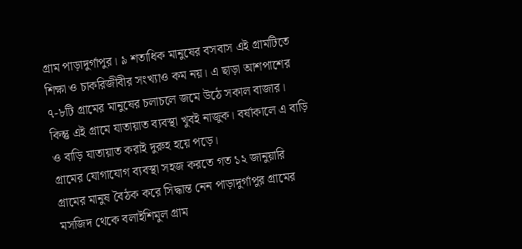গ্রাম পাড়াদুর্গাপুর। ৯ শতাধিক মানুষের বসবাস এই গ্রামটিতে শিক্ষা ও চাকরিজীবীর সংখ্যাও কম নয়। এ ছাড়া আশপাশের ৭-৮টি গ্রামের মানুষের চলাচলে জমে উঠে সকাল বাজার। কিন্তু এই গ্রামে যাতায়াত ব্যবস্থা খুবই নাজুক। বর্ষাকালে এ বাড়ি ও বাড়ি যাতায়াত করাই দুরুহ হয়ে পড়ে।
গ্রামের যোগাযোগ ব্যবস্থা সহজ করতে গত ১২ জানুয়ারি গ্রামের মানুষ বৈঠক করে সিদ্ধান্ত নেন পাড়াদুর্গাপুর গ্রামের মসজিদ থেকে বলাইশিমুল গ্রাম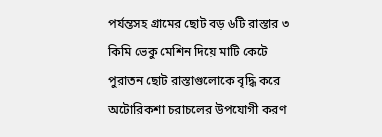পর্যন্তসহ গ্রামের ছোট বড় ৬টি রাস্তার ৩ কিমি ভেকু মেশিন দিয়ে মাটি কেটে পুরাতন ছোট রাস্তাগুলোকে বৃদ্ধি করে অটোরিকশা চরাচলের উপযোগী করণ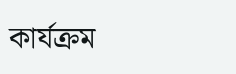কার্যক্রম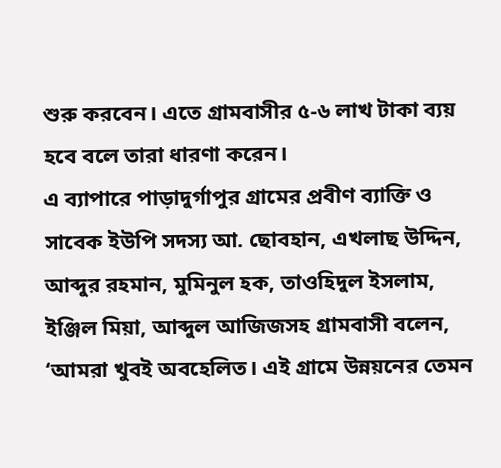শুরু করবেন। এতে গ্রামবাসীর ৫-৬ লাখ টাকা ব্যয় হবে বলে তারা ধারণা করেন।
এ ব্যাপারে পাড়াদুর্গাপুর গ্রামের প্রবীণ ব্যাক্তি ও সাবেক ইউপি সদস্য আ. ছোবহান, এখলাছ উদ্দিন, আব্দুর রহমান, মুমিনুল হক, তাওহিদুল ইসলাম, ইঞ্জিল মিয়া, আব্দুল আজিজসহ গ্রামবাসী বলেন, ‘আমরা খুবই অবহেলিত। এই গ্রামে উন্নয়নের তেমন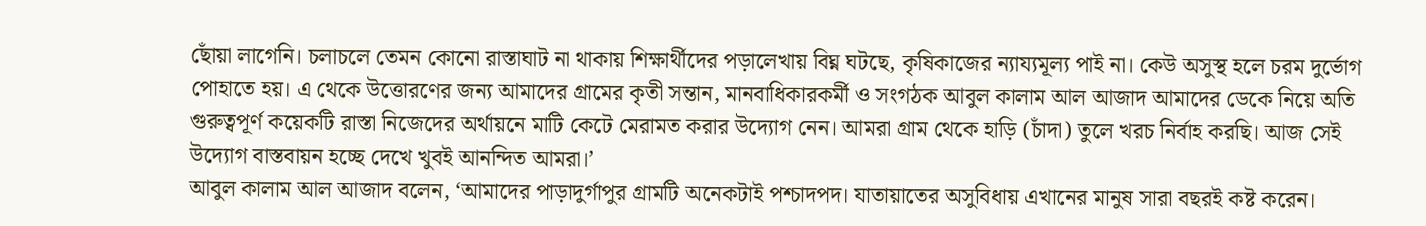ছোঁয়া লাগেনি। চলাচলে তেমন কোনো রাস্তাঘাট না থাকায় শিক্ষার্থীদের পড়ালেখায় বিঘ্ন ঘটছে, কৃষিকাজের ন্যায্যমূল্য পাই না। কেউ অসুস্থ হলে চরম দুর্ভোগ পোহাতে হয়। এ থেকে উত্তোরণের জন্য আমাদের গ্রামের কৃতী সন্তান, মানবাধিকারকর্মী ও সংগঠক আবুল কালাম আল আজাদ আমাদের ডেকে নিয়ে অতি গুরুত্বপূর্ণ কয়েকটি রাস্তা নিজেদের অর্থায়নে মাটি কেটে মেরামত করার উদ্যোগ নেন। আমরা গ্রাম থেকে হাড়ি (চাঁদা) তুলে খরচ নির্বাহ করছি। আজ সেই উদ্যোগ বাস্তবায়ন হচ্ছে দেখে খুবই আনন্দিত আমরা।’
আবুল কালাম আল আজাদ বলেন, ‘আমাদের পাড়াদুর্গাপুর গ্রামটি অনেকটাই পশ্চাদপদ। যাতায়াতের অসুবিধায় এখানের মানুষ সারা বছরই কষ্ট করেন।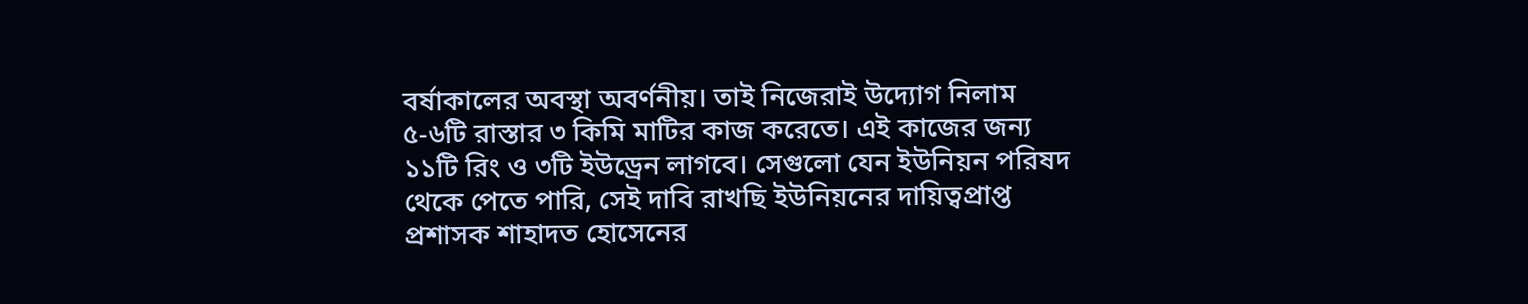বর্ষাকালের অবস্থা অবর্ণনীয়। তাই নিজেরাই উদ্যোগ নিলাম ৫-৬টি রাস্তার ৩ কিমি মাটির কাজ করেতে। এই কাজের জন্য ১১টি রিং ও ৩টি ইউড্রেন লাগবে। সেগুলো যেন ইউনিয়ন পরিষদ থেকে পেতে পারি, সেই দাবি রাখছি ইউনিয়নের দায়িত্বপ্রাপ্ত প্রশাসক শাহাদত হোসেনের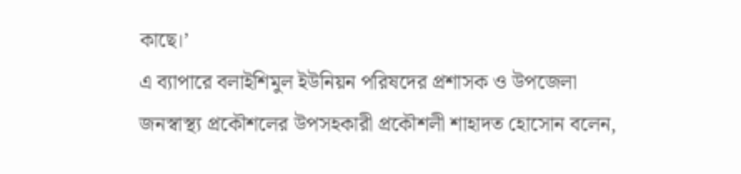কাছে।’
এ ব্যাপারে বলাইশিমুল ইউনিয়ন পরিষদের প্রশাসক ও উপজেলা জনস্বাস্থ্য প্রকৌশলের উপসহকারী প্রকৌশলী শাহাদত হোসোন বলেন,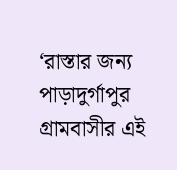‘রাস্তার জন্য পাড়াদুর্গাপুর গ্রামবাসীর এই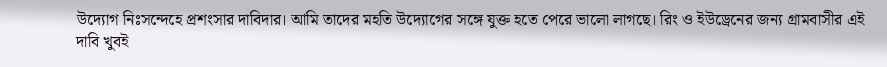উদ্যোগ নিঃসন্দেহে প্রশংসার দাবিদার। আমি তাদের মহতি উদ্যোগের সঙ্গে যুক্ত হতে পেরে ভালো লাগছে। রিং ও ইউড্রেনের জন্য গ্রামবাসীর এই দাবি খুবই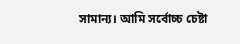সামান্য। আমি সর্বোচ্চ চেষ্টা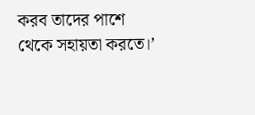করব তাদের পাশে থেকে সহায়তা করতে।’